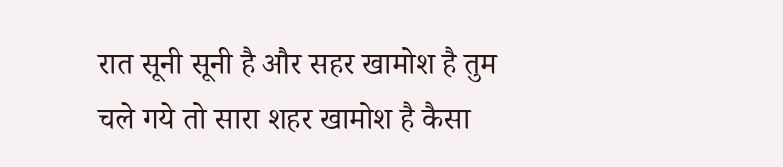रात सूनी सूनी है और सहर खामोश है तुम चले गये तो सारा शहर खामोश है कैसा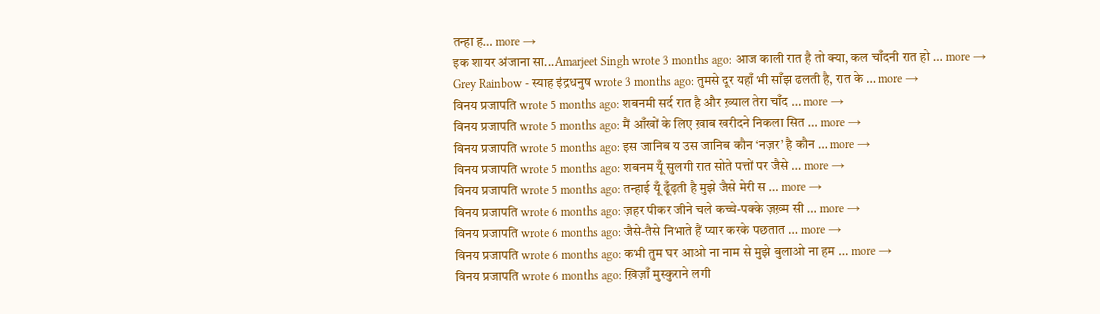तन्हा ह… more →
इक शायर अंजाना सा...Amarjeet Singh wrote 3 months ago: आज काली रात है तो क्या, कल चाँदनी रात हो … more →
Grey Rainbow - स्याह इंद्रधनुष wrote 3 months ago: तुमसे दूर यहाँ भी साँझ ढलती है, रात के … more →
विनय प्रजापति wrote 5 months ago: शबनमी सर्द रात है और ख़्याल तेरा चाँद … more →
विनय प्रजापति wrote 5 months ago: मैं आँखों के लिए ख़ाब खरीदने निकला सित … more →
विनय प्रजापति wrote 5 months ago: इस जानिब य उस जानिब कौन ‘नज़र’ है कौन … more →
विनय प्रजापति wrote 5 months ago: शबनम यूँ सुलगी रात सोते पत्तों पर जैसे … more →
विनय प्रजापति wrote 5 months ago: तन्हाई यूँ ढूँढ़ती है मुझे जैसे मेरी स … more →
विनय प्रजापति wrote 6 months ago: ज़हर पीकर जीने चले कच्चे-पक्के ज़ख़्म सी … more →
विनय प्रजापति wrote 6 months ago: जैसे-तैसे निभाते हैं प्यार करके पछतात … more →
विनय प्रजापति wrote 6 months ago: कभी तुम घर आओ ना नाम से मुझे बुलाओ ना हम … more →
विनय प्रजापति wrote 6 months ago: ख़िज़ाँ मुस्कुराने लगी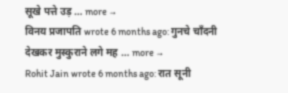सूखे पत्ते उड़ … more →
विनय प्रजापति wrote 6 months ago: गुनचे चाँदनी देखकर मुस्कुराने लगे मह … more →
Rohit Jain wrote 6 months ago: रात सूनी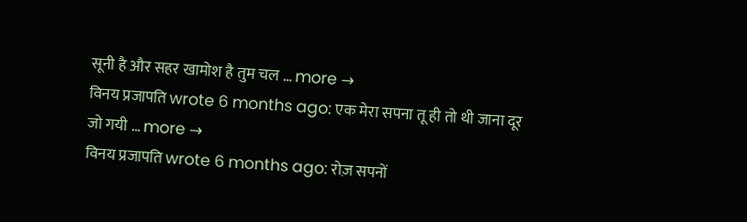सूनी है और सहर खामोश है तुम चल … more →
विनय प्रजापति wrote 6 months ago: एक मेरा सपना तू ही तो थी जाना दूर जो गयी … more →
विनय प्रजापति wrote 6 months ago: रोज़ सपनों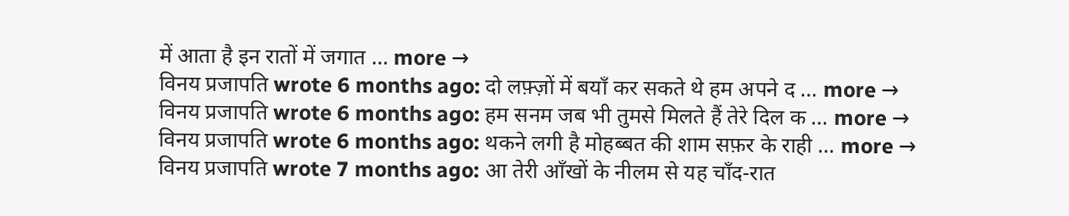में आता है इन रातों में जगात … more →
विनय प्रजापति wrote 6 months ago: दो लफ़्ज़ों में बयाँ कर सकते थे हम अपने द … more →
विनय प्रजापति wrote 6 months ago: हम सनम जब भी तुमसे मिलते हैं तेरे दिल क … more →
विनय प्रजापति wrote 6 months ago: थकने लगी है मोहब्बत की शाम सफ़र के राही … more →
विनय प्रजापति wrote 7 months ago: आ तेरी आँखों के नीलम से यह चाँद-रात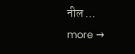नील … more →